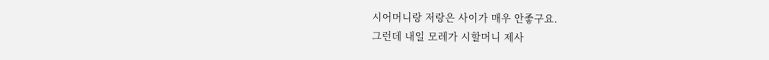시어머니랑 저랑은 사이가 매우 안좋구요.
그런데 내일 모레가 시할머니 제사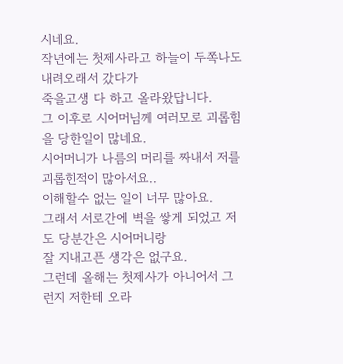시네요.
작년에는 첫제사라고 하늘이 두쪽나도 내려오래서 갔다가
죽을고생 다 하고 올라왔답니다.
그 이후로 시어머님께 여러모로 괴롭힘을 당한일이 많네요.
시어머니가 나름의 머리를 짜내서 저를 괴롭힌적이 많아서요..
이해할수 없는 일이 너무 많아요.
그래서 서로간에 벽을 쌓게 되었고 저도 당분간은 시어머니랑
잘 지내고픈 생각은 없구요.
그런데 올해는 첫제사가 아니어서 그런지 저한테 오라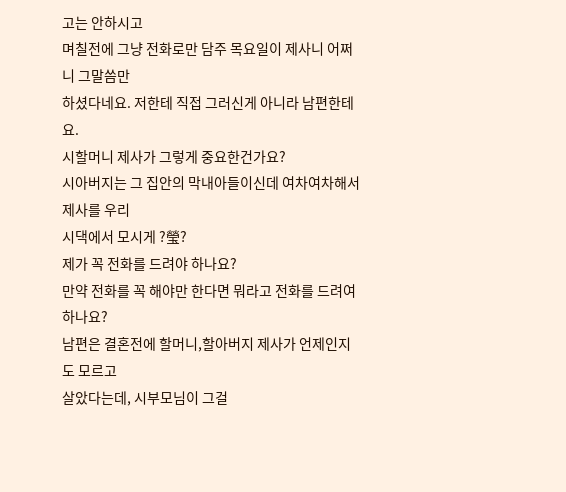고는 안하시고
며칠전에 그냥 전화로만 담주 목요일이 제사니 어쩌니 그말씀만
하셨다네요. 저한테 직접 그러신게 아니라 남편한테요.
시할머니 제사가 그렇게 중요한건가요?
시아버지는 그 집안의 막내아들이신데 여차여차해서 제사를 우리
시댁에서 모시게 ?瑩?
제가 꼭 전화를 드려야 하나요?
만약 전화를 꼭 해야만 한다면 뭐라고 전화를 드려여 하나요?
남편은 결혼전에 할머니,할아버지 제사가 언제인지도 모르고
살았다는데, 시부모님이 그걸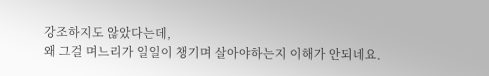강조하지도 않았다는데,
왜 그걸 며느리가 일일이 챙기며 살아야하는지 이해가 안되네요.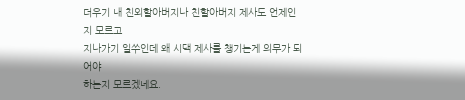더우기 내 친외할아버지나 친할아버지 제사도 언제인지 모르고
지나가기 일쑤인데 왜 시댁 제사를 챙기는게 의무가 되어야
하는지 모르겠네요.